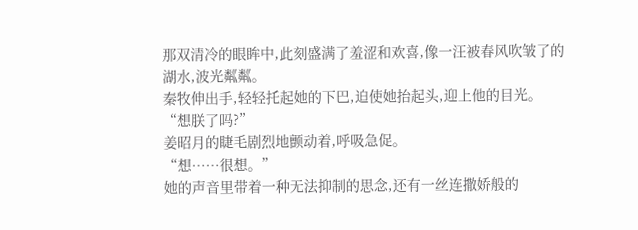那双清冷的眼眸中,此刻盛满了羞涩和欢喜,像一汪被春风吹皱了的湖水,波光粼粼。
秦牧伸出手,轻轻托起她的下巴,迫使她抬起头,迎上他的目光。
“想朕了吗?”
姜昭月的睫毛剧烈地颤动着,呼吸急促。
“想……很想。”
她的声音里带着一种无法抑制的思念,还有一丝连撒娇般的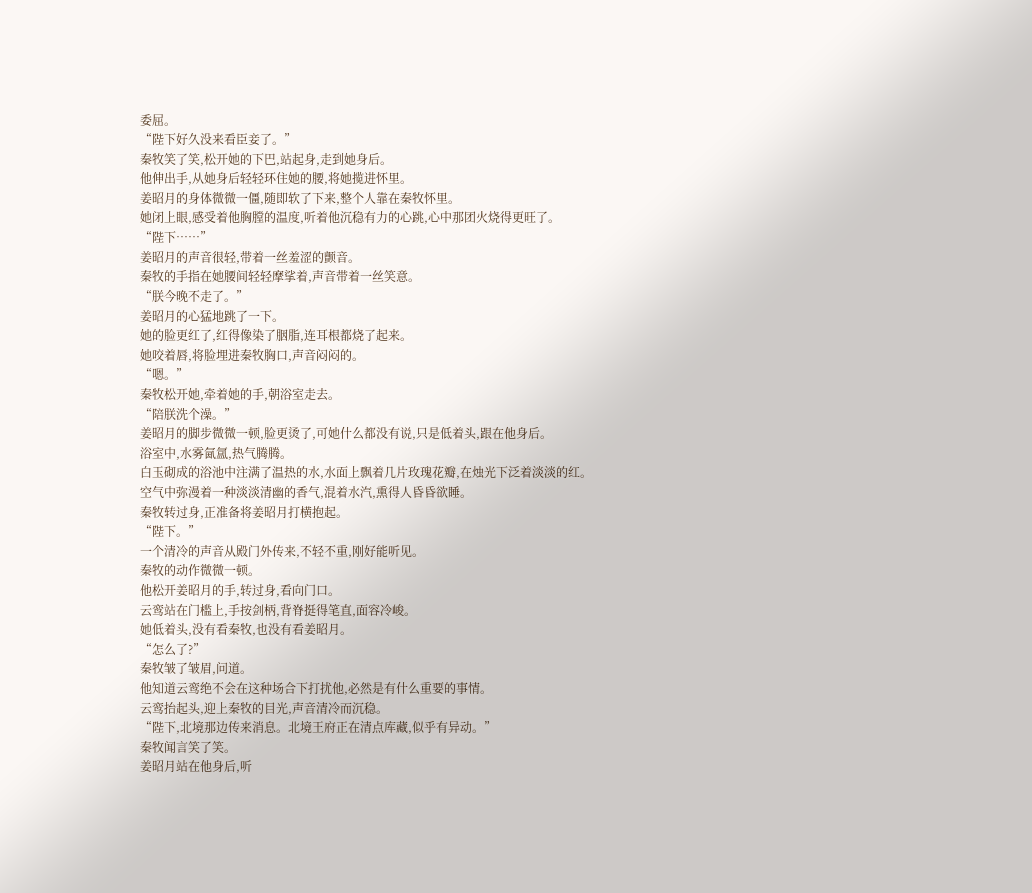委屈。
“陛下好久没来看臣妾了。”
秦牧笑了笑,松开她的下巴,站起身,走到她身后。
他伸出手,从她身后轻轻环住她的腰,将她揽进怀里。
姜昭月的身体微微一僵,随即软了下来,整个人靠在秦牧怀里。
她闭上眼,感受着他胸膛的温度,听着他沉稳有力的心跳,心中那团火烧得更旺了。
“陛下……”
姜昭月的声音很轻,带着一丝羞涩的颤音。
秦牧的手指在她腰间轻轻摩挲着,声音带着一丝笑意。
“朕今晚不走了。”
姜昭月的心猛地跳了一下。
她的脸更红了,红得像染了胭脂,连耳根都烧了起来。
她咬着唇,将脸埋进秦牧胸口,声音闷闷的。
“嗯。”
秦牧松开她,牵着她的手,朝浴室走去。
“陪朕洗个澡。”
姜昭月的脚步微微一顿,脸更烫了,可她什么都没有说,只是低着头,跟在他身后。
浴室中,水雾氤氲,热气腾腾。
白玉砌成的浴池中注满了温热的水,水面上飘着几片玫瑰花瓣,在烛光下泛着淡淡的红。
空气中弥漫着一种淡淡清幽的香气,混着水汽,熏得人昏昏欲睡。
秦牧转过身,正准备将姜昭月打横抱起。
“陛下。”
一个清冷的声音从殿门外传来,不轻不重,刚好能听见。
秦牧的动作微微一顿。
他松开姜昭月的手,转过身,看向门口。
云鸾站在门槛上,手按剑柄,背脊挺得笔直,面容冷峻。
她低着头,没有看秦牧,也没有看姜昭月。
“怎么了?”
秦牧皱了皱眉,问道。
他知道云鸾绝不会在这种场合下打扰他,必然是有什么重要的事情。
云鸾抬起头,迎上秦牧的目光,声音清冷而沉稳。
“陛下,北境那边传来消息。北境王府正在清点库藏,似乎有异动。”
秦牧闻言笑了笑。
姜昭月站在他身后,听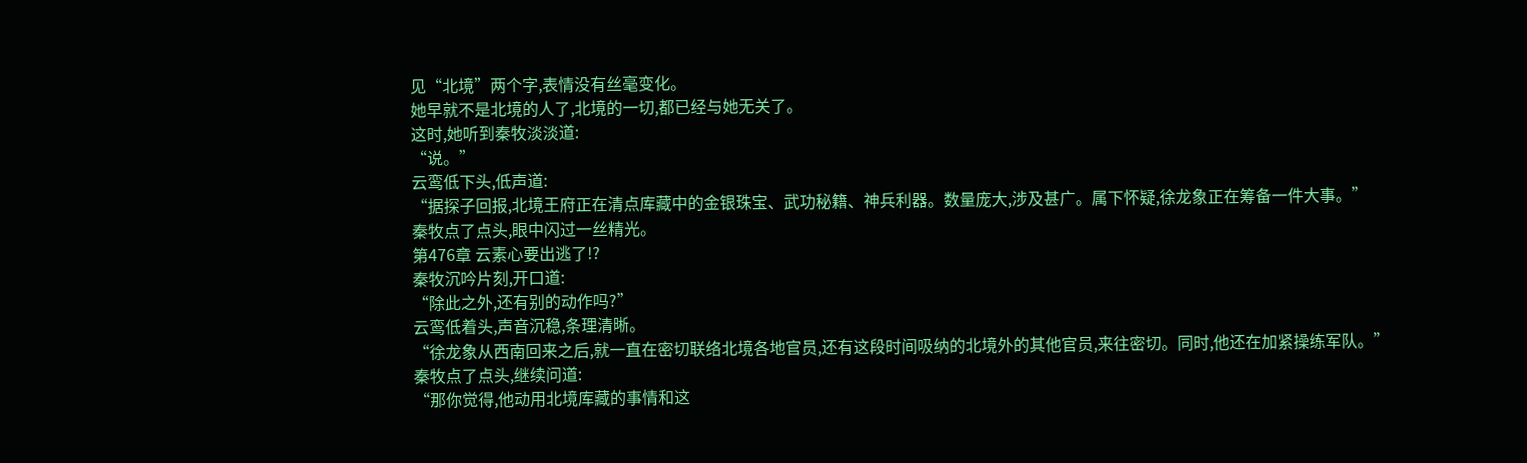见“北境”两个字,表情没有丝毫变化。
她早就不是北境的人了,北境的一切,都已经与她无关了。
这时,她听到秦牧淡淡道:
“说。”
云鸾低下头,低声道:
“据探子回报,北境王府正在清点库藏中的金银珠宝、武功秘籍、神兵利器。数量庞大,涉及甚广。属下怀疑,徐龙象正在筹备一件大事。”
秦牧点了点头,眼中闪过一丝精光。
第476章 云素心要出逃了!?
秦牧沉吟片刻,开口道:
“除此之外,还有别的动作吗?”
云鸾低着头,声音沉稳,条理清晰。
“徐龙象从西南回来之后,就一直在密切联络北境各地官员,还有这段时间吸纳的北境外的其他官员,来往密切。同时,他还在加紧操练军队。”
秦牧点了点头,继续问道:
“那你觉得,他动用北境库藏的事情和这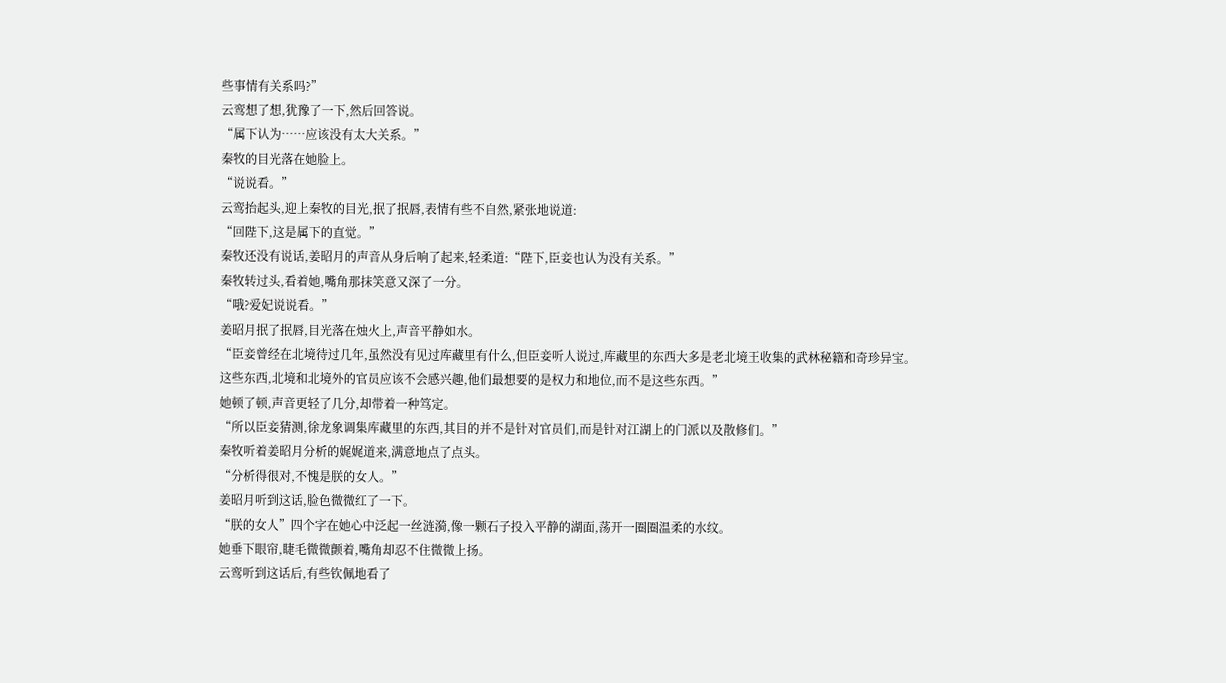些事情有关系吗?”
云鸾想了想,犹豫了一下,然后回答说。
“属下认为……应该没有太大关系。”
秦牧的目光落在她脸上。
“说说看。”
云鸾抬起头,迎上秦牧的目光,抿了抿唇,表情有些不自然,紧张地说道:
“回陛下,这是属下的直觉。”
秦牧还没有说话,姜昭月的声音从身后响了起来,轻柔道:“陛下,臣妾也认为没有关系。”
秦牧转过头,看着她,嘴角那抹笑意又深了一分。
“哦?爱妃说说看。”
姜昭月抿了抿唇,目光落在烛火上,声音平静如水。
“臣妾曾经在北境待过几年,虽然没有见过库藏里有什么,但臣妾听人说过,库藏里的东西大多是老北境王收集的武林秘籍和奇珍异宝。
这些东西,北境和北境外的官员应该不会感兴趣,他们最想要的是权力和地位,而不是这些东西。”
她顿了顿,声音更轻了几分,却带着一种笃定。
“所以臣妾猜测,徐龙象调集库藏里的东西,其目的并不是针对官员们,而是针对江湖上的门派以及散修们。”
秦牧听着姜昭月分析的娓娓道来,满意地点了点头。
“分析得很对,不愧是朕的女人。”
姜昭月听到这话,脸色微微红了一下。
“朕的女人”四个字在她心中泛起一丝涟漪,像一颗石子投入平静的湖面,荡开一圈圈温柔的水纹。
她垂下眼帘,睫毛微微颤着,嘴角却忍不住微微上扬。
云鸾听到这话后,有些钦佩地看了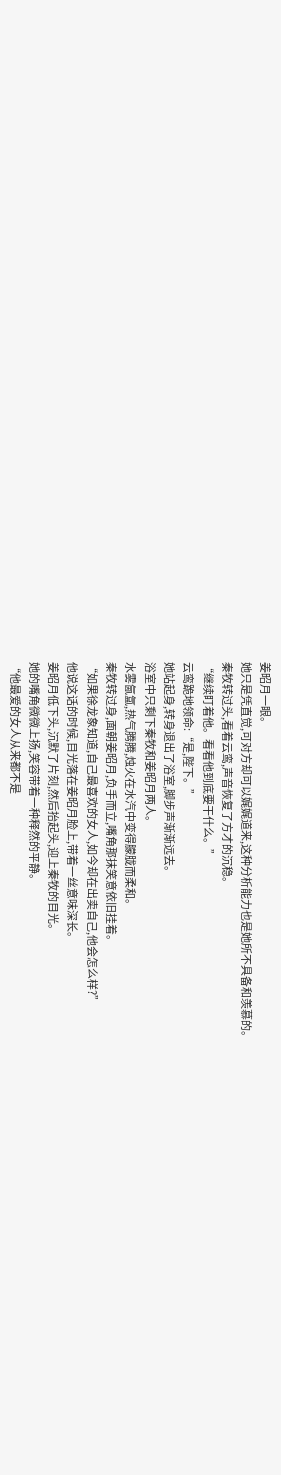姜昭月一眼。
她只是凭直觉,可对方却可以娓娓道来,这种分析能力也是她所不具备和羡慕的。
秦牧转过头,看着云鸾,声音恢复了方才的沉稳。
“继续盯着他。看看他到底要干什么。”
云鸾跪地领命:“是,陛下。”
她站起身,转身退出了浴室,脚步声渐渐远去。
浴室中只剩下秦牧和姜昭月两人。
水雾氤氲,热气腾腾,烛火在水汽中变得朦胧而柔和。
秦牧转过身,面朝姜昭月,负手而立,嘴角那抹笑意依旧挂着。
“如果徐龙象知道,自己最喜欢的女人,如今却在出卖自己,他会怎么样?”
他说这话的时候,目光落在姜昭月脸上,带着一丝意味深长。
姜昭月低下头,沉默了片刻,然后抬起头,迎上秦牧的目光。
她的嘴角微微上扬,笑容带着一种释然的平静。
“他最爱的女人从来都不是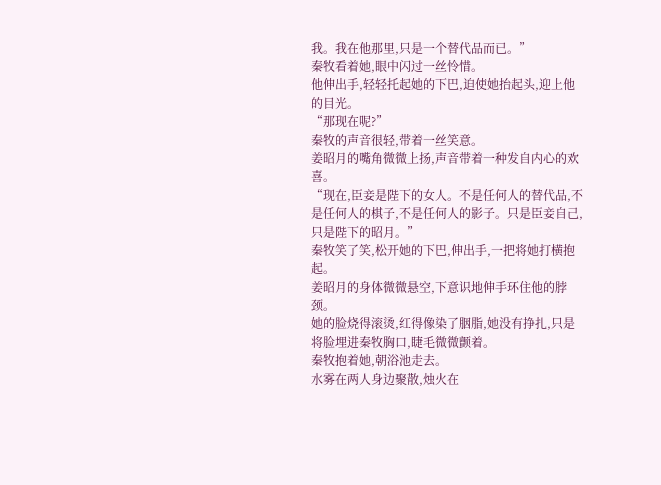我。我在他那里,只是一个替代品而已。”
秦牧看着她,眼中闪过一丝怜惜。
他伸出手,轻轻托起她的下巴,迫使她抬起头,迎上他的目光。
“那现在呢?”
秦牧的声音很轻,带着一丝笑意。
姜昭月的嘴角微微上扬,声音带着一种发自内心的欢喜。
“现在,臣妾是陛下的女人。不是任何人的替代品,不是任何人的棋子,不是任何人的影子。只是臣妾自己,只是陛下的昭月。”
秦牧笑了笑,松开她的下巴,伸出手,一把将她打横抱起。
姜昭月的身体微微悬空,下意识地伸手环住他的脖颈。
她的脸烧得滚烫,红得像染了胭脂,她没有挣扎,只是将脸埋进秦牧胸口,睫毛微微颤着。
秦牧抱着她,朝浴池走去。
水雾在两人身边聚散,烛火在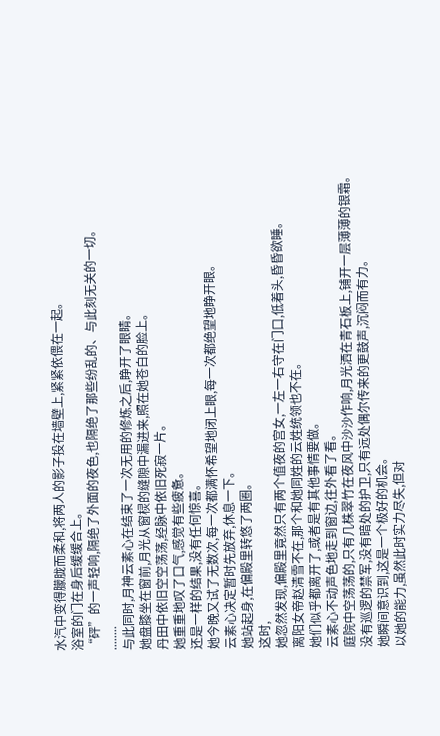水汽中变得朦胧而柔和,将两人的影子投在墙壁上,紧紧依偎在一起。
浴室的门在身后缓缓合上。
“砰”的一声轻响,隔绝了外面的夜色,也隔绝了那些纷乱的、与此刻无关的一切。
........
与此同时,月神云素心在结束了一次无用的修炼之后,睁开了眼睛。
她盘膝坐在窗前,月光从窗棂的缝隙中漏进来,照在她苍白的脸上。
丹田中依旧空空荡荡,经脉中依旧死寂一片。
她重重地叹了口气,感觉有些疲惫。
还是一样的结果,没有任何惊喜。
她今晚又试了无数次,每一次都满怀希望地闭上眼,每一次都绝望地睁开眼。
云素心决定暂时先放弃,休息一下。
她站起身,在偏殿里转悠了两圈。
这时,
她忽然发现,偏殿里竟然只有两个值夜的宫女,一左一右守在门口,低着头,昏昏欲睡。
离阳女帝赵清雪不在,那个和她同姓的云姓统领也不在。
她们似乎都离开了,或者是有其他事情要做。
云素心不动声色地走到窗边,往外看了看。
庭院中空荡荡的,只有几株翠竹在夜风中沙沙作响,月光洒在青石板上,铺开一层薄薄的银霜。
没有巡逻的禁军,没有暗处的护卫,只有远处偶尔传来的更鼓声,沉闷而有力。
她瞬间意识到,这是一个极好的机会。
以她的能力,虽然此时实力尽失,但对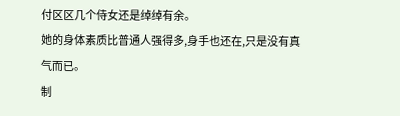付区区几个侍女还是绰绰有余。
她的身体素质比普通人强得多,身手也还在,只是没有真气而已。
制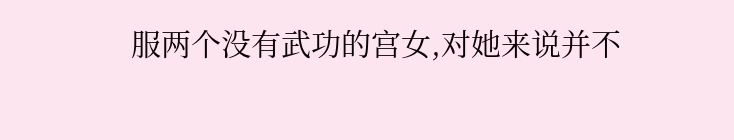服两个没有武功的宫女,对她来说并不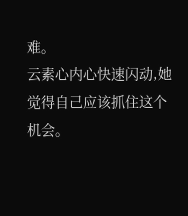难。
云素心内心快速闪动,她觉得自己应该抓住这个机会。